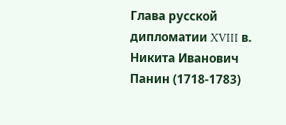Глава русской дипломатии XVIII в. Никита Иванович Панин (1718-1783)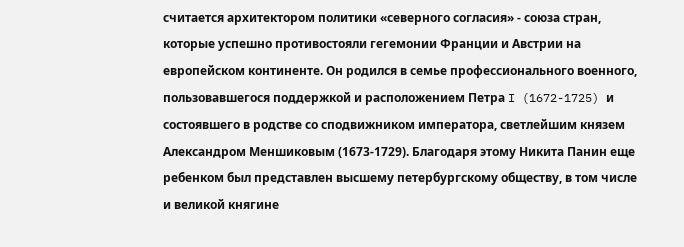считается архитектором политики «северного согласия» - союза стран, которые успешно противостояли гегемонии Франции и Австрии на европейском континенте. Он родился в семье профессионального военного, пользовавшегося поддержкой и расположением Петра I (1672-1725) и состоявшего в родстве со сподвижником императора, светлейшим князем Александром Меншиковым (1673-1729). Благодаря этому Никита Панин еще ребенком был представлен высшему петербургскому обществу, в том числе и великой княгине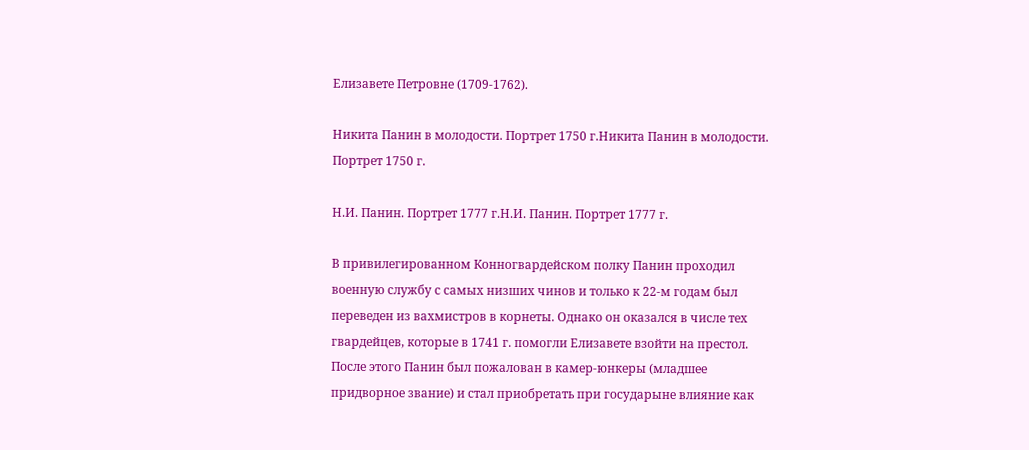Елизавете Петровне (1709-1762).

Никита Панин в молодости. Портрет 1750 г.Никита Панин в молодости. Портрет 1750 г.

Н.И. Панин. Портрет 1777 г.Н.И. Панин. Портрет 1777 г.

В привилегированном Конногвардейском полку Панин проходил военную службу с самых низших чинов и только к 22-м годам был переведен из вахмистров в корнеты. Однако он оказался в числе тех гвардейцев, которые в 1741 г. помогли Елизавете взойти на престол. После этого Панин был пожалован в камер-юнкеры (младшее придворное звание) и стал приобретать при государыне влияние как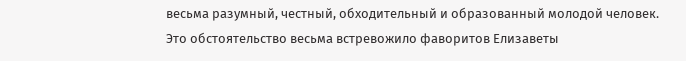весьма разумный, честный, обходительный и образованный молодой человек. Это обстоятельство весьма встревожило фаворитов Елизаветы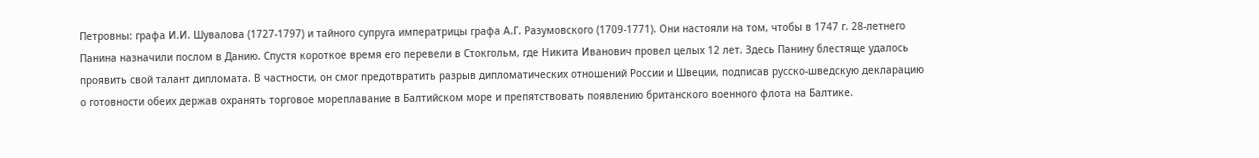Петровны: графа И.И. Шувалова (1727-1797) и тайного супруга императрицы графа А.Г. Разумовского (1709-1771). Они настояли на том, чтобы в 1747 г. 28-летнего Панина назначили послом в Данию. Спустя короткое время его перевели в Стокгольм, где Никита Иванович провел целых 12 лет. Здесь Панину блестяще удалось проявить свой талант дипломата. В частности, он смог предотвратить разрыв дипломатических отношений России и Швеции, подписав русско-шведскую декларацию о готовности обеих держав охранять торговое мореплавание в Балтийском море и препятствовать появлению британского военного флота на Балтике.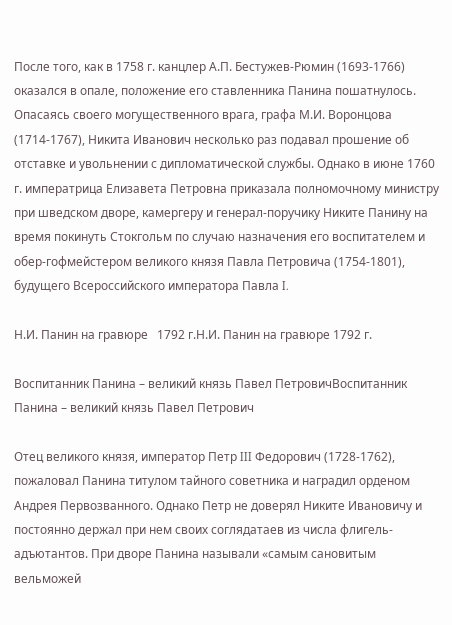После того, как в 1758 г. канцлер А.П. Бестужев-Рюмин (1693-1766) оказался в опале, положение его ставленника Панина пошатнулось. Опасаясь своего могущественного врага, графа М.И. Воронцова (1714-1767), Никита Иванович несколько раз подавал прошение об отставке и увольнении с дипломатической службы. Однако в июне 1760 г. императрица Елизавета Петровна приказала полномочному министру при шведском дворе, камергеру и генерал-поручику Никите Панину на время покинуть Стокгольм по случаю назначения его воспитателем и обер-гофмейстером великого князя Павла Петровича (1754-1801), будущего Всероссийского императора Павла I.

Н.И. Панин на гравюре   1792 г.Н.И. Панин на гравюре 1792 г.

Воспитанник Панина – великий князь Павел ПетровичВоспитанник Панина – великий князь Павел Петрович

Отец великого князя, император Петр III Федорович (1728-1762), пожаловал Панина титулом тайного советника и наградил орденом Андрея Первозванного. Однако Петр не доверял Никите Ивановичу и постоянно держал при нем своих соглядатаев из числа флигель-адъютантов. При дворе Панина называли «самым сановитым вельможей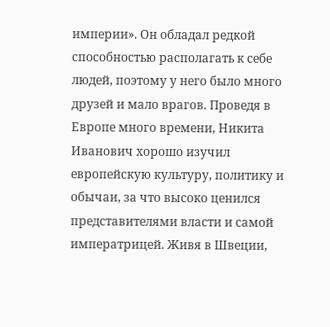империи». Он обладал редкой способностью располагать к себе людей, поэтому у него было много друзей и мало врагов. Проведя в Европе много времени, Никита Иванович хорошо изучил европейскую культуру, политику и обычаи, за что высоко ценился представителями власти и самой императрицей. Живя в Швеции,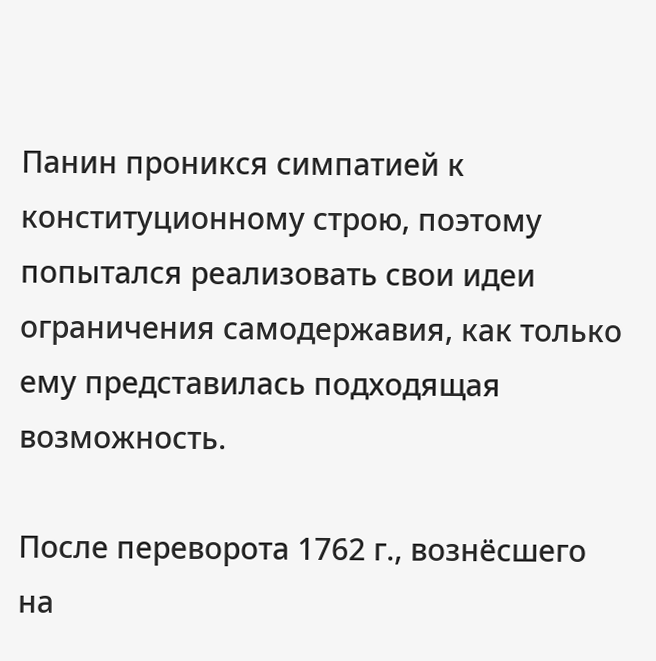Панин проникся симпатией к конституционному строю, поэтому попытался реализовать свои идеи ограничения самодержавия, как только ему представилась подходящая возможность.

После переворота 1762 г., вознёсшего на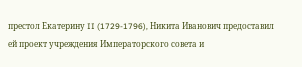престол Екатерину II (1729-1796), Никита Иванович предоставил ей проект учреждения Императорского совета и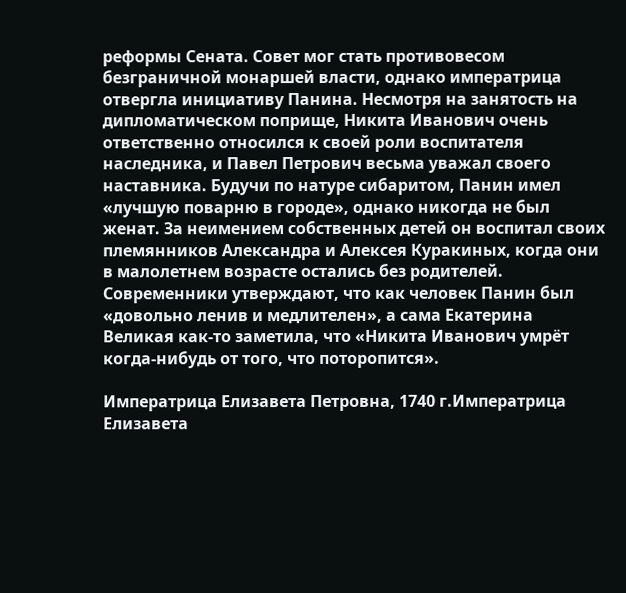реформы Сената. Совет мог стать противовесом безграничной монаршей власти, однако императрица отвергла инициативу Панина. Несмотря на занятость на дипломатическом поприще, Никита Иванович очень ответственно относился к своей роли воспитателя наследника, и Павел Петрович весьма уважал своего наставника. Будучи по натуре сибаритом, Панин имел «лучшую поварню в городе», однако никогда не был женат. За неимением собственных детей он воспитал своих племянников Александра и Алексея Куракиных, когда они в малолетнем возрасте остались без родителей. Современники утверждают, что как человек Панин был «довольно ленив и медлителен», а сама Екатерина Великая как-то заметила, что «Никита Иванович умрёт когда-нибудь от того, что поторопится».

Императрица Елизавета Петровна, 1740 г.Императрица Елизавета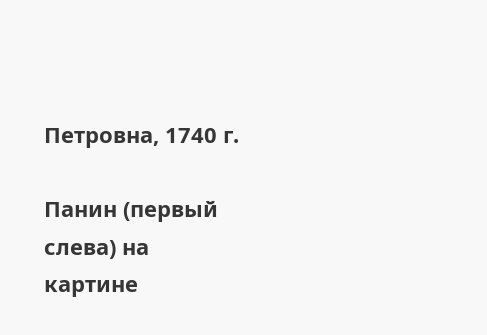Петровна, 1740 г.

Панин (первый слева) на картине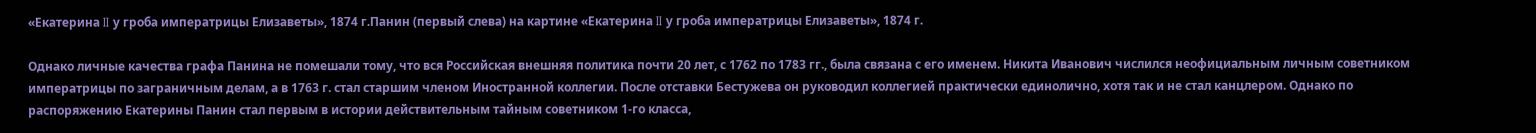«Екатерина II у гроба императрицы Елизаветы», 1874 г.Панин (первый слева) на картине «Екатерина II у гроба императрицы Елизаветы», 1874 г.

Однако личные качества графа Панина не помешали тому, что вся Российская внешняя политика почти 20 лет, с 1762 по 1783 гг., была связана с его именем. Никита Иванович числился неофициальным личным советником императрицы по заграничным делам, а в 1763 г. стал старшим членом Иностранной коллегии. После отставки Бестужева он руководил коллегией практически единолично, хотя так и не стал канцлером. Однако по распоряжению Екатерины Панин стал первым в истории действительным тайным советником 1-го класса,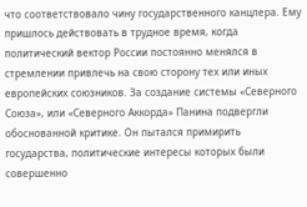что соответствовало чину государственного канцлера. Ему пришлось действовать в трудное время, когда политический вектор России постоянно менялся в стремлении привлечь на свою сторону тех или иных европейских союзников. За создание системы «Северного Союза», или «Северного Аккорда» Панина подвергли обоснованной критике. Он пытался примирить государства, политические интересы которых были совершенно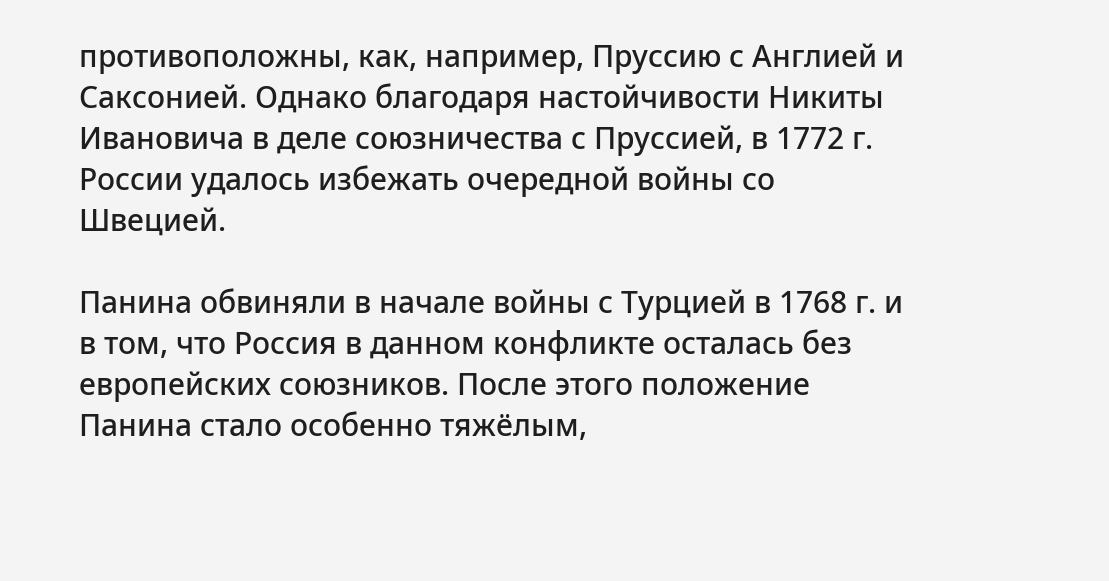противоположны, как, например, Пруссию с Англией и Саксонией. Однако благодаря настойчивости Никиты Ивановича в деле союзничества с Пруссией, в 1772 г. России удалось избежать очередной войны со Швецией.

Панина обвиняли в начале войны с Турцией в 1768 г. и в том, что Россия в данном конфликте осталась без европейских союзников. После этого положение Панина стало особенно тяжёлым,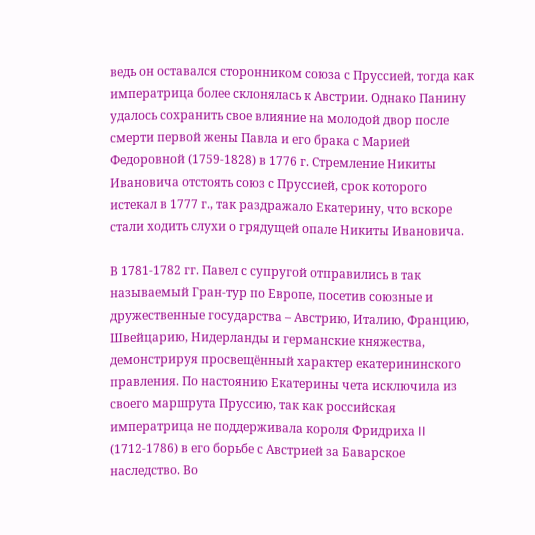ведь он оставался сторонником союза с Пруссией, тогда как императрица более склонялась к Австрии. Однако Панину удалось сохранить свое влияние на молодой двор после смерти первой жены Павла и его брака с Марией Федоровной (1759-1828) в 1776 г. Стремление Никиты Ивановича отстоять союз с Пруссией, срок которого истекал в 1777 г., так раздражало Екатерину, что вскоре стали ходить слухи о грядущей опале Никиты Ивановича.

В 1781-1782 гг. Павел с супругой отправились в так называемый Гран-тур по Европе, посетив союзные и дружественные государства – Австрию, Италию, Францию, Швейцарию, Нидерланды и германские княжества, демонстрируя просвещённый характер екатерининского правления. По настоянию Екатерины чета исключила из своего маршрута Пруссию, так как российская императрица не поддерживала короля Фридриха II (1712-1786) в его борьбе с Австрией за Баварское наследство. Во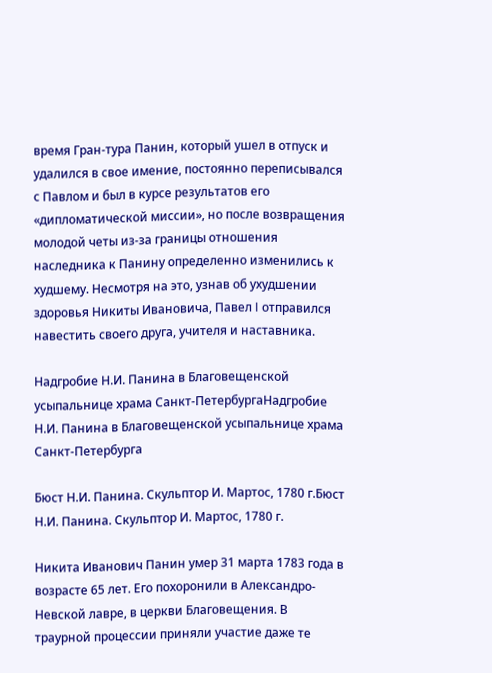время Гран-тура Панин, который ушел в отпуск и удалился в свое имение, постоянно переписывался с Павлом и был в курсе результатов его «дипломатической миссии», но после возвращения молодой четы из-за границы отношения наследника к Панину определенно изменились к худшему. Несмотря на это, узнав об ухудшении здоровья Никиты Ивановича, Павел I отправился навестить своего друга, учителя и наставника.

Надгробие Н.И. Панина в Благовещенской усыпальнице храма Санкт-ПетербургаНадгробие Н.И. Панина в Благовещенской усыпальнице храма Санкт-Петербурга

Бюст Н.И. Панина. Скульптор И. Мартос, 1780 г.Бюст Н.И. Панина. Скульптор И. Мартос, 1780 г.

Никита Иванович Панин умер 31 марта 1783 года в возрасте 65 лет. Его похоронили в Александро-Невской лавре, в церкви Благовещения. В траурной процессии приняли участие даже те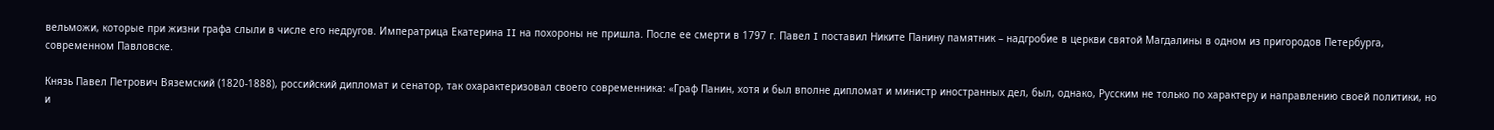вельможи, которые при жизни графа слыли в числе его недругов. Императрица Екатерина II на похороны не пришла. После ее смерти в 1797 г. Павел I поставил Никите Панину памятник – надгробие в церкви святой Магдалины в одном из пригородов Петербурга, современном Павловске.

Князь Павел Петрович Вяземский (1820-1888), российский дипломат и сенатор, так охарактеризовал своего современника: «Граф Панин, хотя и был вполне дипломат и министр иностранных дел, был, однако, Русским не только по характеру и направлению своей политики, но и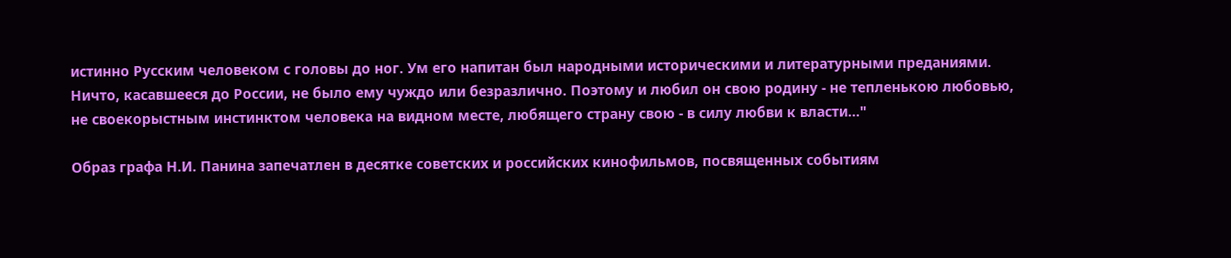истинно Русским человеком с головы до ног. Ум его напитан был народными историческими и литературными преданиями. Ничто, касавшееся до России, не было ему чуждо или безразлично. Поэтому и любил он свою родину - не тепленькою любовью, не своекорыстным инстинктом человека на видном месте, любящего страну свою - в силу любви к власти..."

Образ графа Н.И. Панина запечатлен в десятке советских и российских кинофильмов, посвященных событиям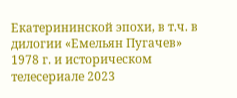Екатерининской эпохи, в т.ч. в дилогии «Емельян Пугачев» 1978 г. и историческом телесериале 2023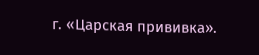г. «Царская прививка».